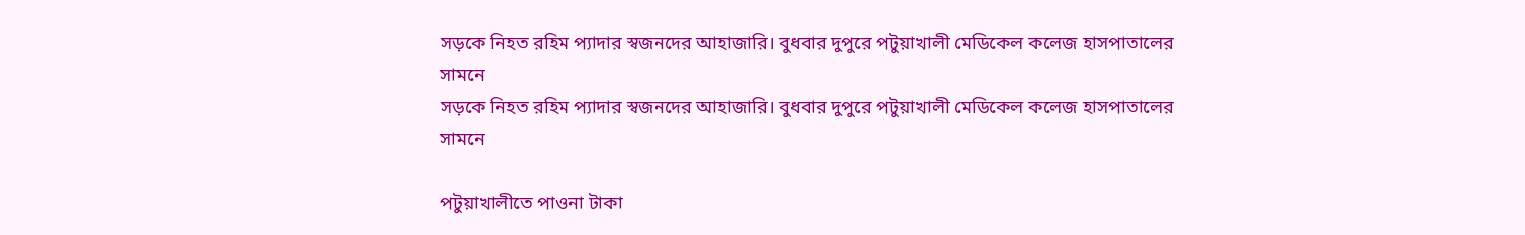সড়কে নিহত রহিম প্যাদার স্বজনদের আহাজারি। বুধবার দুপুরে পটুয়াখালী মেডিকেল কলেজ হাসপাতালের সামনে
সড়কে নিহত রহিম প্যাদার স্বজনদের আহাজারি। বুধবার দুপুরে পটুয়াখালী মেডিকেল কলেজ হাসপাতালের সামনে

পটুয়াখালীতে পাওনা টাকা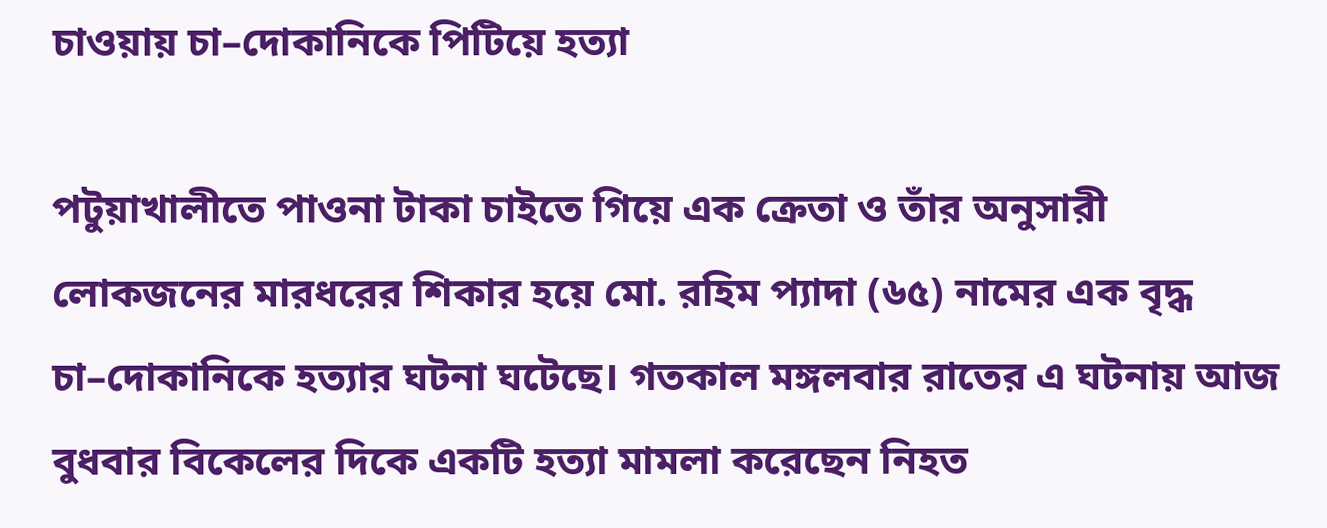চাওয়ায় চা–দোকানিকে পিটিয়ে হত্যা

পটুয়াখালীতে পাওনা টাকা চাইতে গিয়ে এক ক্রেতা ও তাঁর অনুসারী লোকজনের মারধরের শিকার হয়ে মো. রহিম প্যাদা (৬৫) নামের এক বৃদ্ধ চা–দোকানিকে হত্যার ঘটনা ঘটেছে। গতকাল মঙ্গলবার রাতের এ ঘটনায় আজ বুধবার বিকেলের দিকে একটি হত্যা মামলা করেছেন নিহত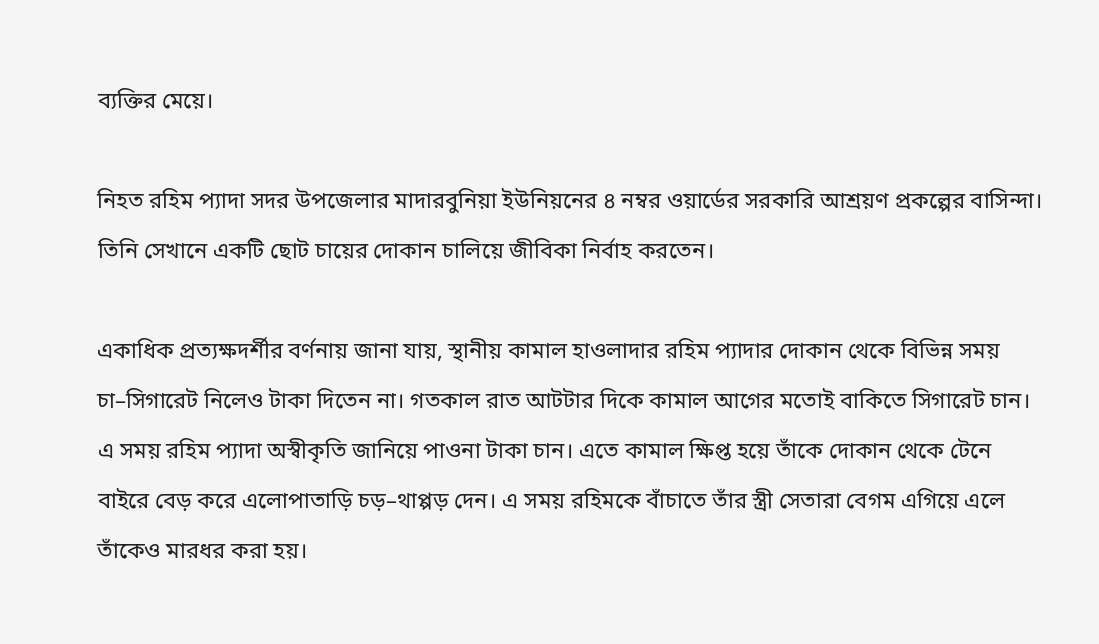ব্যক্তির মেয়ে।

নিহত রহিম প্যাদা সদর উপজেলার মাদারবুনিয়া ইউনিয়নের ৪ নম্বর ওয়ার্ডের সরকারি আশ্রয়ণ প্রকল্পের বাসিন্দা। তিনি সেখানে একটি ছোট চায়ের দোকান চালিয়ে জীবিকা নির্বাহ করতেন।

একাধিক প্রত্যক্ষদর্শীর বর্ণনায় জানা যায়, স্থানীয় কামাল হাওলাদার রহিম প্যাদার দোকান থেকে বিভিন্ন সময় চা–সিগারেট নিলেও টাকা দিতেন না। গতকাল রাত আটটার দিকে কামাল আগের মতোই বাকিতে সিগারেট চান। এ সময় রহিম প্যাদা অস্বীকৃতি জানিয়ে পাওনা টাকা চান। এতে কামাল ক্ষিপ্ত হয়ে তাঁকে দোকান থেকে টেনে বাইরে বেড় করে এলোপাতাড়ি চড়–থাপ্পড় দেন। এ সময় রহিমকে বাঁচাতে তাঁর স্ত্রী সেতারা বেগম এগিয়ে এলে তাঁকেও মারধর করা হয়।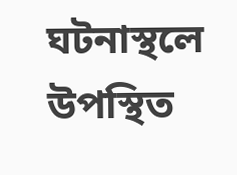ঘটনাস্থলে উপস্থিত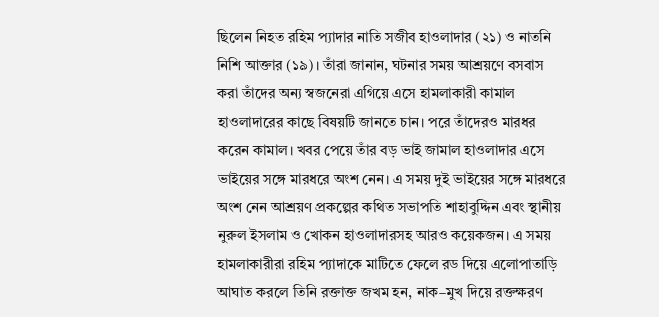ছিলেন নিহত রহিম প্যাদার নাতি সজীব হাওলাদার (২১) ও নাতনি নিশি আক্তার (১৯)। তাঁরা জানান, ঘটনার সময় আশ্রয়ণে বসবাস করা তাঁদের অন্য স্বজনেরা এগিয়ে এসে হামলাকারী কামাল হাওলাদারের কাছে বিষয়টি জানতে চান। পরে তাঁদেরও মারধর করেন কামাল। খবর পেয়ে তাঁর বড় ভাই জামাল হাওলাদার এসে ভাইয়ের সঙ্গে মারধরে অংশ নেন। এ সময় দুই ভাইয়ের সঙ্গে মারধরে অংশ নেন আশ্রয়ণ প্রকল্পের কথিত সভাপতি শাহাবুদ্দিন এবং স্থানীয় নুরুল ইসলাম ও খোকন হাওলাদারসহ আরও কয়েকজন। এ সময় হামলাকারীরা রহিম প্যাদাকে মাটিতে ফেলে রড দিয়ে এলোপাতাড়ি আঘাত করলে তিনি রক্তাক্ত জখম হন, নাক–মুখ দিয়ে রক্তক্ষরণ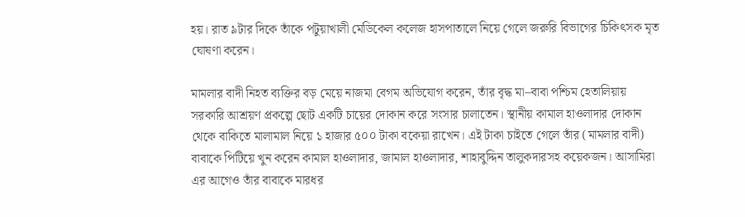হয়। রাত ৯টার দিকে তাঁকে পটুয়াখালী মেডিকেল কলেজ হাসপাতালে নিয়ে গেলে জরুরি বিভাগের চিকিৎসক মৃত ঘোষণা করেন।

মামলার বাদী নিহত ব্যক্তির বড় মেয়ে নাজমা বেগম অভিযোগ করেন, তাঁর বৃদ্ধ মা–বাবা পশ্চিম হেতালিয়ায় সরকারি আশ্রয়ণ প্রকল্পে ছোট একটি চায়ের দোকান করে সংসার চালাতেন। স্থানীয় কামাল হাওলাদার দোকান থেকে বাকিতে মালামাল নিয়ে ১ হাজার ৫০০ টাকা বকেয়া রাখেন। এই টাকা চাইতে গেলে তাঁর (মামলার বাদী) বাবাকে পিটিয়ে খুন করেন কামাল হাওলাদার, জামাল হাওলাদার, শাহাবুদ্দিন তালুকদারসহ কয়েকজন। আসামিরা এর আগেও তাঁর বাবাকে মারধর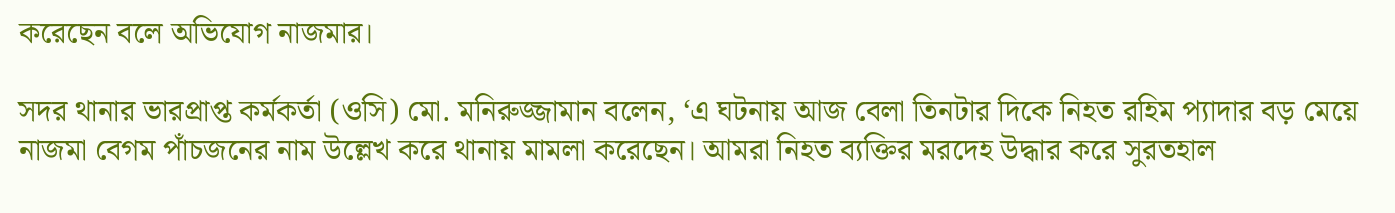করেছেন বলে অভিযোগ নাজমার।

সদর থানার ভারপ্রাপ্ত কর্মকর্তা (ওসি) মো. মনিরুজ্জামান বলেন, ‘এ ঘটনায় আজ বেলা তিনটার দিকে নিহত রহিম প্যাদার বড় মেয়ে নাজমা বেগম পাঁচজনের নাম উল্লেখ করে থানায় মামলা করেছেন। আমরা নিহত ব্যক্তির মরদেহ উদ্ধার করে সুরতহাল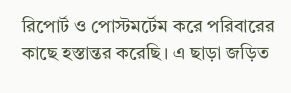রিপোর্ট ও পোস্টমর্টেম করে পরিবারের কাছে হস্তান্তর করেছি। এ ছাড়া জড়িত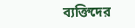ব্যক্তিদের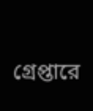গ্রেপ্তারে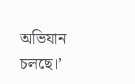অভিযান চলছে।’